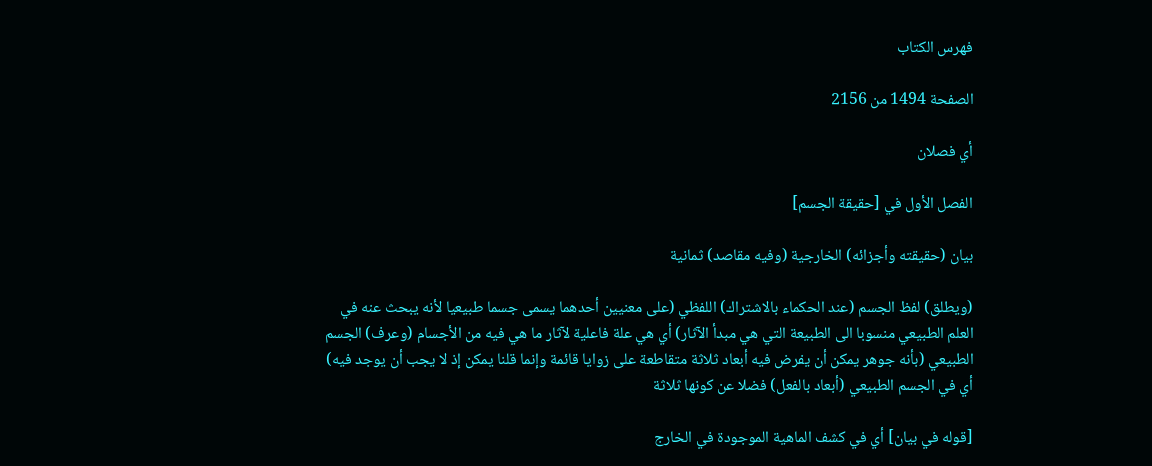فهرس الكتاب

الصفحة 1494 من 2156

أي فصلان

الفصل الأول في [حقيقة الجسم]

بيان (حقيقته وأجزائه) الخارجية (وفيه مقاصد) ثمانية

(ويطلق) لفظ الجسم (عند الحكماء بالاشتراك) اللفظي (على معنيين أحدهما يسمى جسما طبيعيا لأنه يبحث عنه في العلم الطبيعي منسوبا الى الطبيعة التي هي مبدأ الآثار) أي هي علة فاعلية لآثار ما هي فيه من الأجسام (وعرف) الجسم الطبيعي (بأنه جوهر يمكن أن يفرض فيه أبعاد ثلاثة متقاطعة على زوايا قائمة وإنما قلنا يمكن إذ لا يجب أن يوجد فيه) أي في الجسم الطبيعي (أبعاد بالفعل) فضلا عن كونها ثلاثة

[قوله في بيان] أي في كشف الماهية الموجودة في الخارج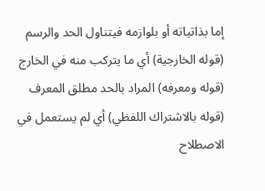إما بذاتياته أو بلوازمه فيتناول الحد والرسم (قوله الخارجية) أي ما يتركب منه في الخارج (قوله ومعرفه) المراد بالحد مطلق المعرف (قوله بالاشتراك اللفظي) أي لم يستعمل في الاصطلاح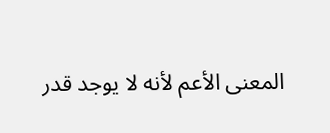المعنى الأعم لأنه لا يوجد قدر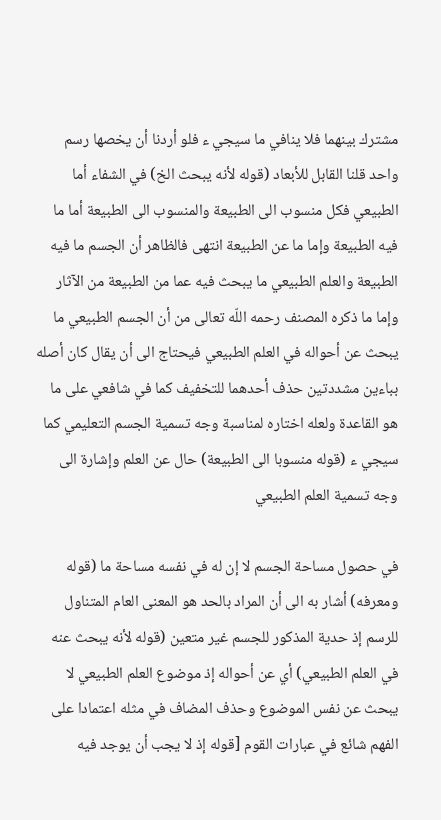مشترك بينهما فلا ينافي ما سيجي ء فلو أردنا أن يخصها رسم واحد قلنا القابل للأبعاد (قوله لأنه يبحث الخ) في الشفاء أما الطبيعي فكل منسوب الى الطبيعة والمنسوب الى الطبيعة أما ما فيه الطبيعة وإما ما عن الطبيعة انتهى فالظاهر أن الجسم ما فيه الطبيعة والعلم الطبيعي ما يبحث فيه عما من الطبيعة من الآثار وإما ما ذكره المصنف رحمه اللّه تعالى من أن الجسم الطبيعي ما يبحث عن أحواله في العلم الطبيعي فيحتاج الى أن يقال كان أصله بباءين مشددتين حذف أحدهما للتخفيف كما في شافعي على ما هو القاعدة ولعله اختاره لمناسبة وجه تسمية الجسم التعليمي كما سيجي ء (قوله منسوبا الى الطبيعة) حال عن العلم وإشارة الى وجه تسمية العلم الطبيعي

في حصول مساحة الجسم لا إن له في نفسه مساحة ما (قوله ومعرفه) أشار به الى أن المراد بالحد هو المعنى العام المتناول للرسم إذ حدية المذكور للجسم غير متعين (قوله لأنه يبحث عنه في العلم الطبيعي) أي عن أحواله إذ موضوع العلم الطبيعي لا يبحث عن نفس الموضوع وحذف المضاف في مثله اعتمادا على الفهم شائع في عبارات القوم [قوله إذ لا يجب أن يوجد فيه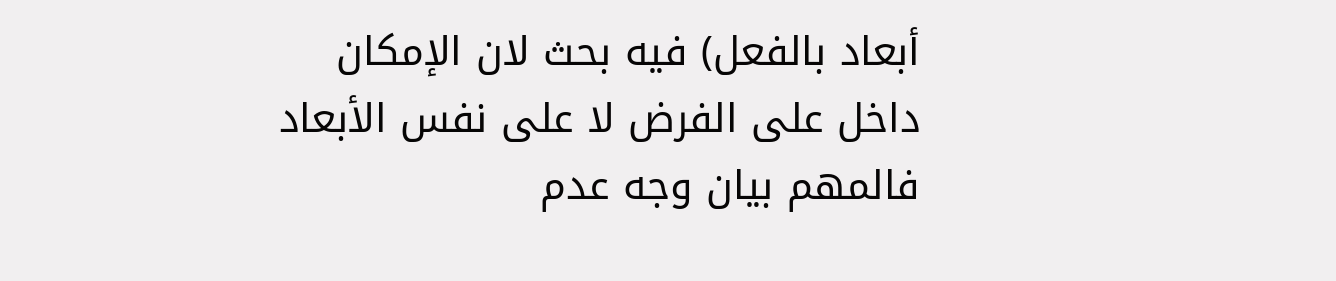أبعاد بالفعل) فيه بحث لان الإمكان داخل على الفرض لا على نفس الأبعاد فالمهم بيان وجه عدم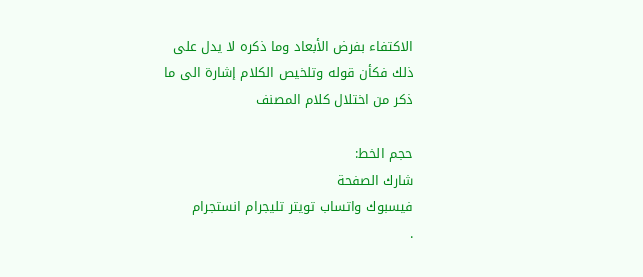الاكتفاء بفرض الأبعاد وما ذكره لا يدل على ذلك فكأن قوله وتلخيص الكلام إشارة الى ما ذكر من اختلال كلام المصنف

حجم الخط:
شارك الصفحة
فيسبوك واتساب تويتر تليجرام انستجرام
.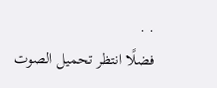. .
فضلًا انتظر تحميل الصوت